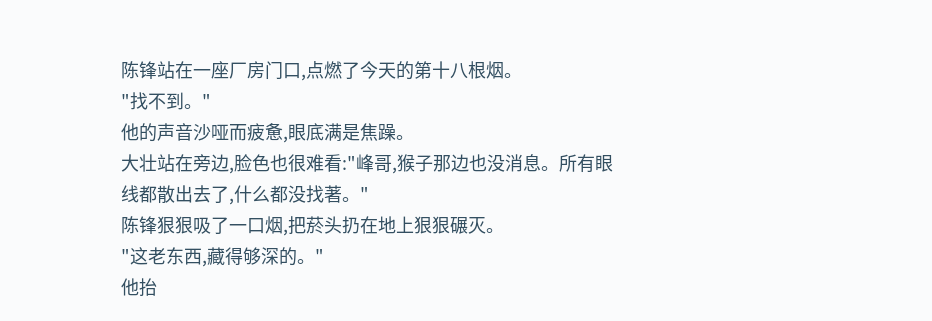陈锋站在一座厂房门口,点燃了今天的第十八根烟。
"找不到。"
他的声音沙哑而疲惫,眼底满是焦躁。
大壮站在旁边,脸色也很难看:"峰哥,猴子那边也没消息。所有眼线都散出去了,什么都没找著。"
陈锋狠狠吸了一口烟,把菸头扔在地上狠狠碾灭。
"这老东西,藏得够深的。"
他抬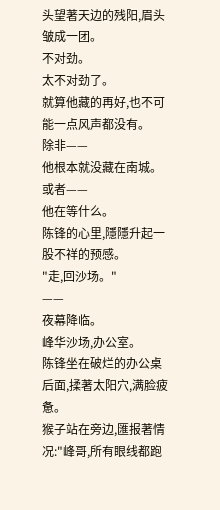头望著天边的残阳,眉头皱成一团。
不对劲。
太不对劲了。
就算他藏的再好,也不可能一点风声都没有。
除非——
他根本就没藏在南城。
或者——
他在等什么。
陈锋的心里,隱隱升起一股不祥的预感。
"走,回沙场。"
——
夜幕降临。
峰华沙场,办公室。
陈锋坐在破烂的办公桌后面,揉著太阳穴,满脸疲惫。
猴子站在旁边,匯报著情况:"峰哥,所有眼线都跑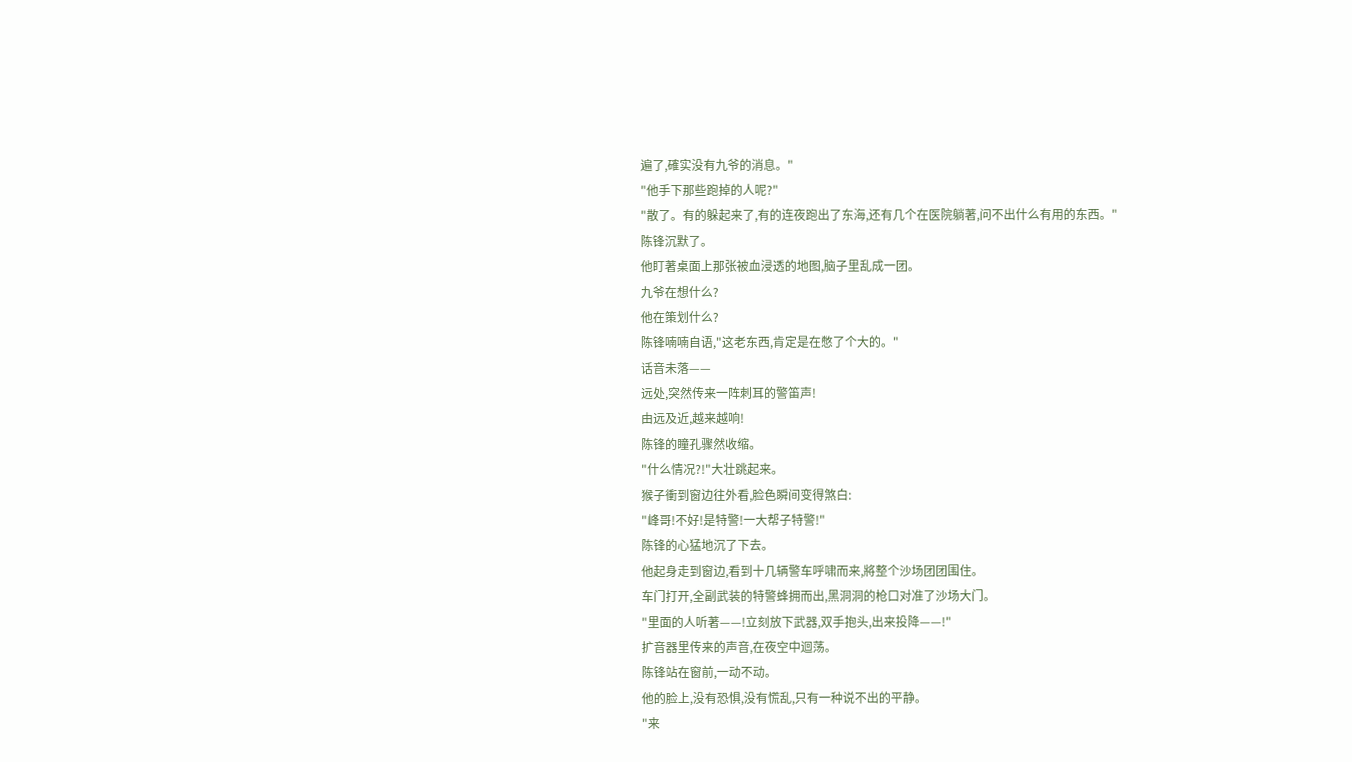遍了,確实没有九爷的消息。"
"他手下那些跑掉的人呢?"
"散了。有的躲起来了,有的连夜跑出了东海,还有几个在医院躺著,问不出什么有用的东西。"
陈锋沉默了。
他盯著桌面上那张被血浸透的地图,脑子里乱成一团。
九爷在想什么?
他在策划什么?
陈锋喃喃自语,"这老东西,肯定是在憋了个大的。"
话音未落——
远处,突然传来一阵刺耳的警笛声!
由远及近,越来越响!
陈锋的瞳孔骤然收缩。
"什么情况?!"大壮跳起来。
猴子衝到窗边往外看,脸色瞬间变得煞白:
"峰哥!不好!是特警!一大帮子特警!"
陈锋的心猛地沉了下去。
他起身走到窗边,看到十几辆警车呼啸而来,將整个沙场团团围住。
车门打开,全副武装的特警蜂拥而出,黑洞洞的枪口对准了沙场大门。
"里面的人听著——!立刻放下武器,双手抱头,出来投降——!"
扩音器里传来的声音,在夜空中迴荡。
陈锋站在窗前,一动不动。
他的脸上,没有恐惧,没有慌乱,只有一种说不出的平静。
"来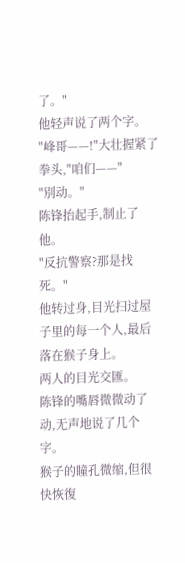了。"
他轻声说了两个字。
"峰哥——!"大壮握紧了拳头,"咱们——"
"別动。"
陈锋抬起手,制止了他。
"反抗警察?那是找死。"
他转过身,目光扫过屋子里的每一个人,最后落在猴子身上。
两人的目光交匯。
陈锋的嘴唇微微动了动,无声地说了几个字。
猴子的瞳孔微缩,但很快恢復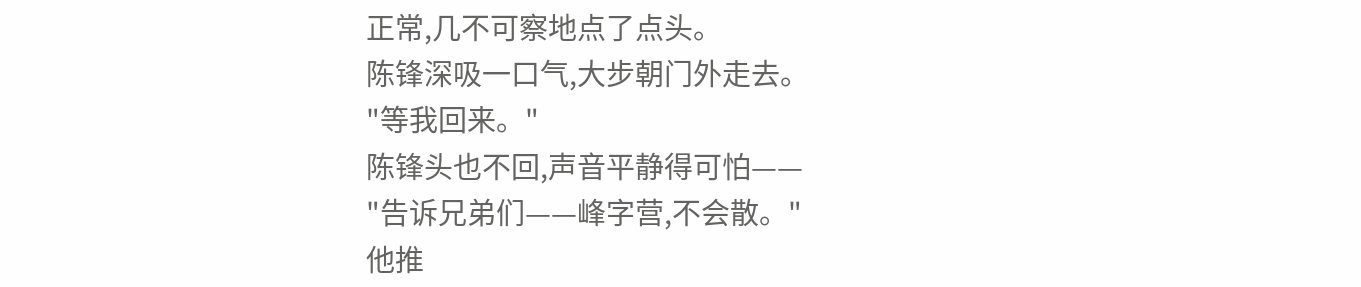正常,几不可察地点了点头。
陈锋深吸一口气,大步朝门外走去。
"等我回来。"
陈锋头也不回,声音平静得可怕——
"告诉兄弟们——峰字营,不会散。"
他推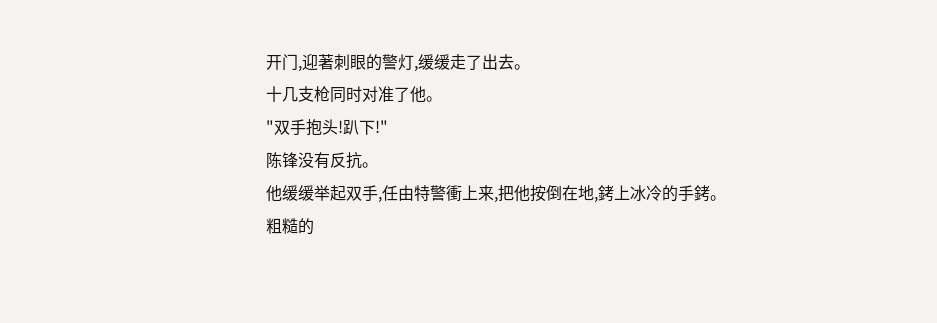开门,迎著刺眼的警灯,缓缓走了出去。
十几支枪同时对准了他。
"双手抱头!趴下!"
陈锋没有反抗。
他缓缓举起双手,任由特警衝上来,把他按倒在地,銬上冰冷的手銬。
粗糙的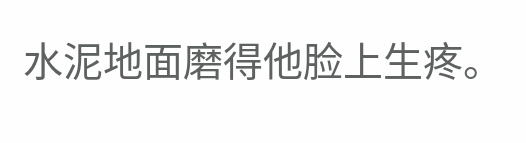水泥地面磨得他脸上生疼。